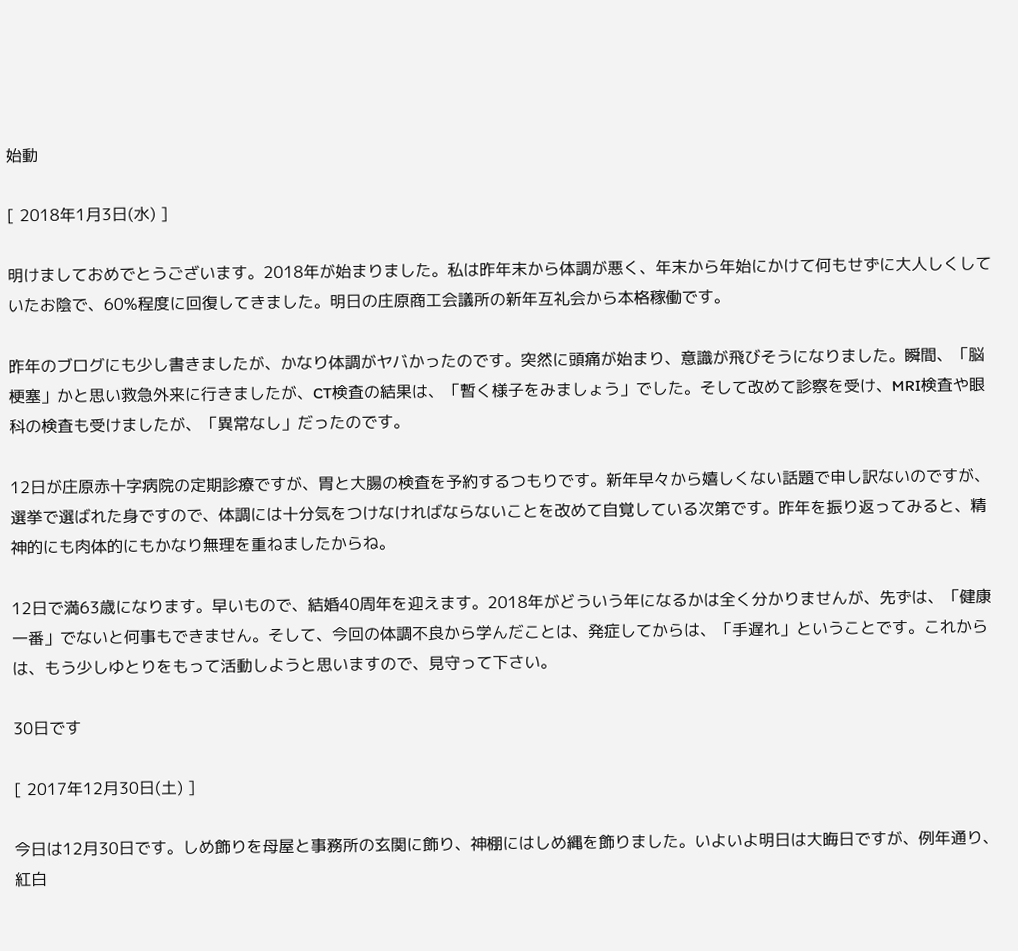始動

[ 2018年1月3日(水) ]

明けましておめでとうございます。2018年が始まりました。私は昨年末から体調が悪く、年末から年始にかけて何もせずに大人しくしていたお陰で、60%程度に回復してきました。明日の庄原商工会議所の新年互礼会から本格稼働です。

昨年のブログにも少し書きましたが、かなり体調がヤバかったのです。突然に頭痛が始まり、意識が飛びそうになりました。瞬間、「脳梗塞」かと思い救急外来に行きましたが、CT検査の結果は、「暫く様子をみましょう」でした。そして改めて診察を受け、MRI検査や眼科の検査も受けましたが、「異常なし」だったのです。

12日が庄原赤十字病院の定期診療ですが、胃と大腸の検査を予約するつもりです。新年早々から嬉しくない話題で申し訳ないのですが、選挙で選ばれた身ですので、体調には十分気をつけなければならないことを改めて自覚している次第です。昨年を振り返ってみると、精神的にも肉体的にもかなり無理を重ねましたからね。

12日で満63歳になります。早いもので、結婚40周年を迎えます。2018年がどういう年になるかは全く分かりませんが、先ずは、「健康一番」でないと何事もできません。そして、今回の体調不良から学んだことは、発症してからは、「手遅れ」ということです。これからは、もう少しゆとりをもって活動しようと思いますので、見守って下さい。

30日です

[ 2017年12月30日(土) ]

今日は12月30日です。しめ飾りを母屋と事務所の玄関に飾り、神棚にはしめ縄を飾りました。いよいよ明日は大晦日ですが、例年通り、紅白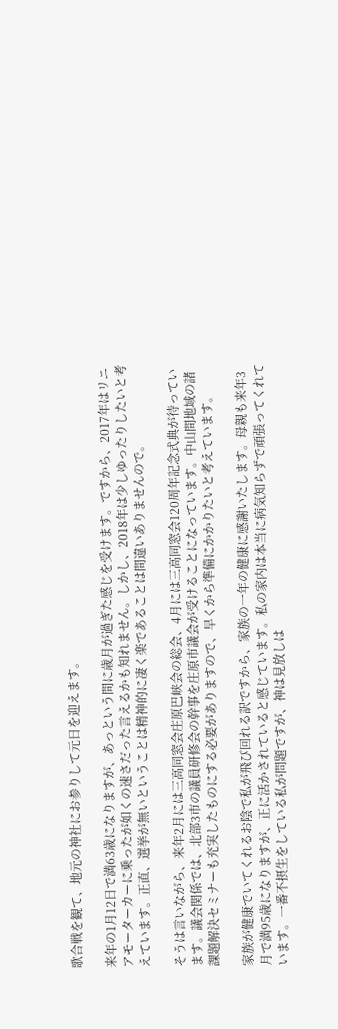歌合戦を観て、地元の神社にお参りして元日を迎えます。

来年の1月12日で満63歳になりますが、あっという間に歳月が過ぎた感じを受けます。ですから、2017年はリニアモーターカーに乗ったが如くの速さだった言えるかも知れません。しかし、2018年は少しゆったりしたいと考えています。正直、選挙が無いということは精神的に凄く楽であることは間違いありませんので。

そうは言いながら、来年2月には三高同窓会庄原巴峡会の総会、4月には三高同窓会120周年記念式典が待っています。議会関係では、北部3市の議員研修会の幹事を庄原市議会が受けることになっています。中山間地域の諸課題解決セミナーも充実したものにする必要がありますので、早くから準備にかかりたいと考えています。

家族が健康でいてくれるお陰で私が飛び回れる訳ですから、家族の一年の健康に感謝いたします。母親も来年3月で満95歳になりますが、正に活かされていると感じています。私の家内は本当に病気知らずで頑張ってくれています。一番不摂生をしている私が問題ですが、神は見放しは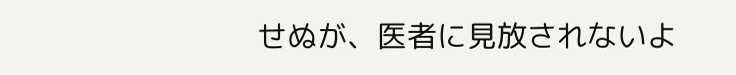せぬが、医者に見放されないよ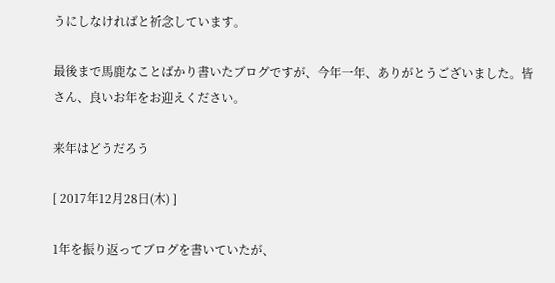うにしなければと祈念しています。

最後まで馬鹿なことばかり書いたブログですが、今年一年、ありがとうございました。皆さん、良いお年をお迎えください。

来年はどうだろう

[ 2017年12月28日(木) ]

1年を振り返ってブログを書いていたが、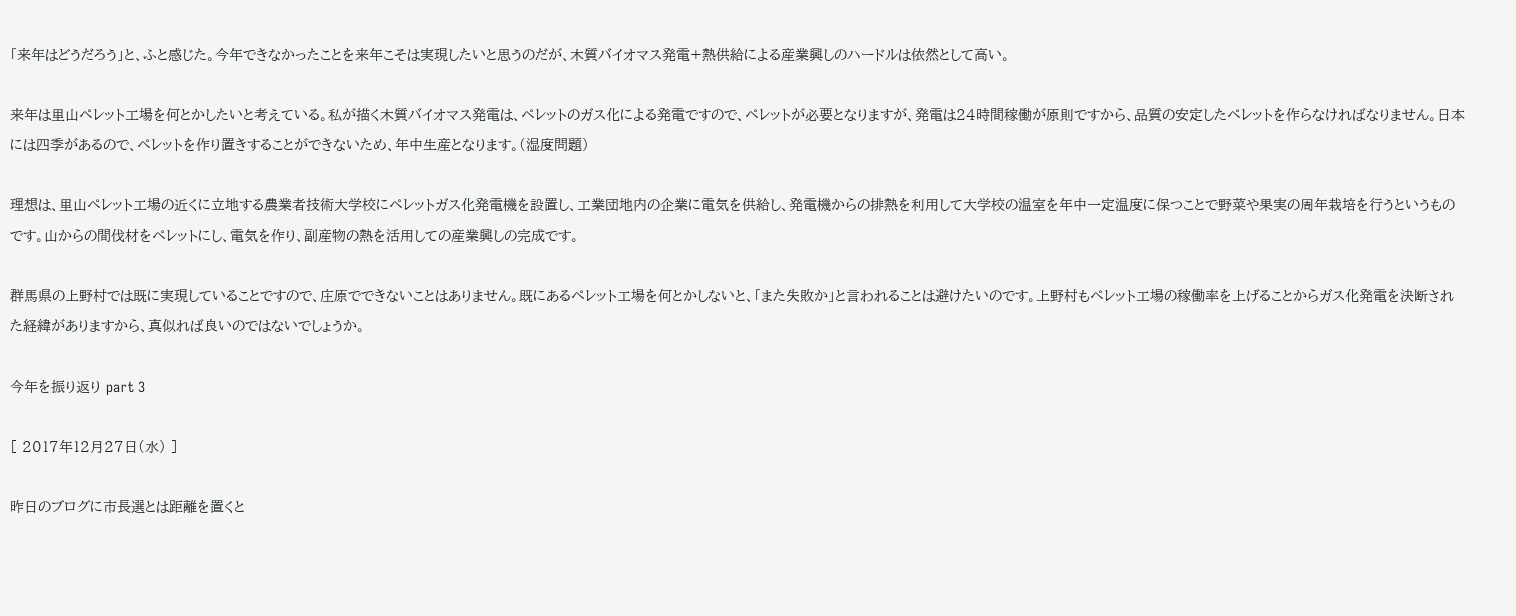「来年はどうだろう」と、ふと感じた。今年できなかったことを来年こそは実現したいと思うのだが、木質バイオマス発電+熱供給による産業興しのハードルは依然として高い。

来年は里山ペレット工場を何とかしたいと考えている。私が描く木質バイオマス発電は、ペレットのガス化による発電ですので、ペレットが必要となりますが、発電は24時間稼働が原則ですから、品質の安定したペレットを作らなければなりません。日本には四季があるので、ペレットを作り置きすることができないため、年中生産となります。(湿度問題)

理想は、里山ペレット工場の近くに立地する農業者技術大学校にペレットガス化発電機を設置し、工業団地内の企業に電気を供給し、発電機からの排熱を利用して大学校の温室を年中一定温度に保つことで野菜や果実の周年栽培を行うというものです。山からの間伐材をペレットにし、電気を作り、副産物の熱を活用しての産業興しの完成です。

群馬県の上野村では既に実現していることですので、庄原でできないことはありません。既にあるペレット工場を何とかしないと、「また失敗か」と言われることは避けたいのです。上野村もペレット工場の稼働率を上げることからガス化発電を決断された経緯がありますから、真似れば良いのではないでしょうか。

今年を振り返り part 3

[ 2017年12月27日(水) ]

昨日のブログに市長選とは距離を置くと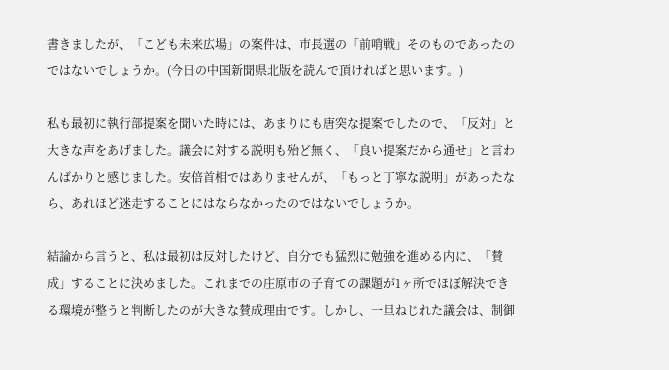書きましたが、「こども未来広場」の案件は、市長選の「前哨戦」そのものであったのではないでしょうか。(今日の中国新聞県北版を読んで頂ければと思います。)

私も最初に執行部提案を聞いた時には、あまりにも唐突な提案でしたので、「反対」と大きな声をあげました。議会に対する説明も殆ど無く、「良い提案だから通せ」と言わんばかりと感じました。安倍首相ではありませんが、「もっと丁寧な説明」があったなら、あれほど迷走することにはならなかったのではないでしょうか。

結論から言うと、私は最初は反対したけど、自分でも猛烈に勉強を進める内に、「賛成」することに決めました。これまでの庄原市の子育ての課題が1ヶ所でほぼ解決できる環境が整うと判断したのが大きな賛成理由です。しかし、一旦ねじれた議会は、制御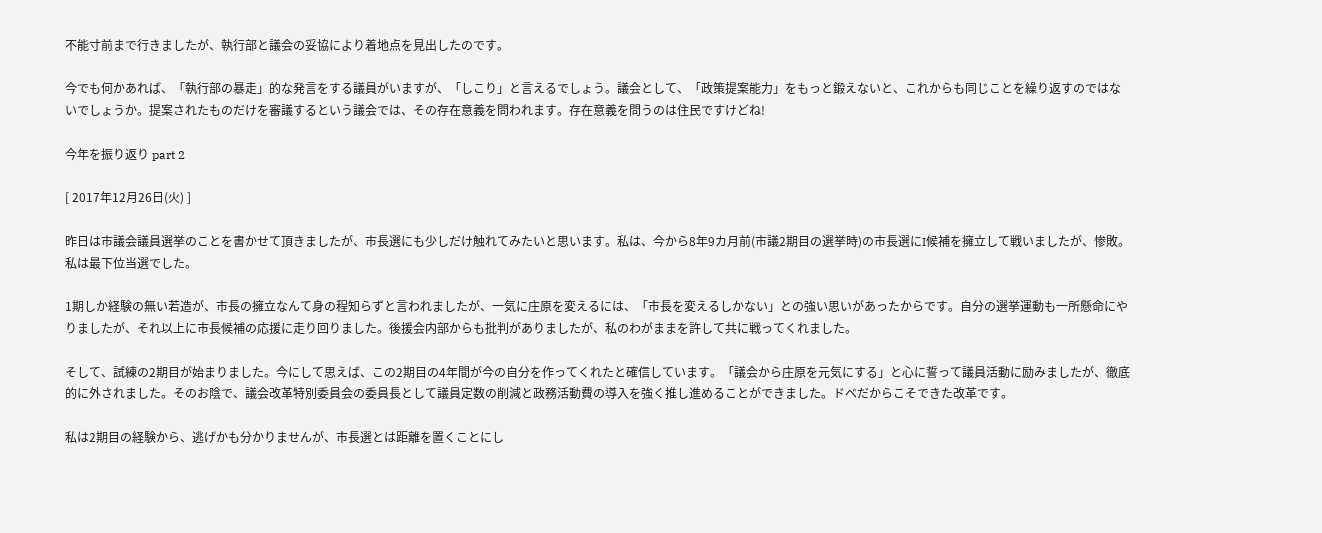不能寸前まで行きましたが、執行部と議会の妥協により着地点を見出したのです。

今でも何かあれば、「執行部の暴走」的な発言をする議員がいますが、「しこり」と言えるでしょう。議会として、「政策提案能力」をもっと鍛えないと、これからも同じことを繰り返すのではないでしょうか。提案されたものだけを審議するという議会では、その存在意義を問われます。存在意義を問うのは住民ですけどね!

今年を振り返り part 2

[ 2017年12月26日(火) ]

昨日は市議会議員選挙のことを書かせて頂きましたが、市長選にも少しだけ触れてみたいと思います。私は、今から8年9カ月前(市議2期目の選挙時)の市長選にI候補を擁立して戦いましたが、惨敗。私は最下位当選でした。

1期しか経験の無い若造が、市長の擁立なんて身の程知らずと言われましたが、一気に庄原を変えるには、「市長を変えるしかない」との強い思いがあったからです。自分の選挙運動も一所懸命にやりましたが、それ以上に市長候補の応援に走り回りました。後援会内部からも批判がありましたが、私のわがままを許して共に戦ってくれました。

そして、試練の2期目が始まりました。今にして思えば、この2期目の4年間が今の自分を作ってくれたと確信しています。「議会から庄原を元気にする」と心に誓って議員活動に励みましたが、徹底的に外されました。そのお陰で、議会改革特別委員会の委員長として議員定数の削減と政務活動費の導入を強く推し進めることができました。ドベだからこそできた改革です。

私は2期目の経験から、逃げかも分かりませんが、市長選とは距離を置くことにし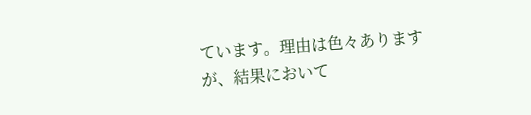ています。理由は色々ありますが、結果において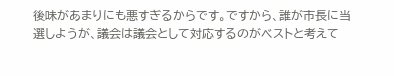後味があまりにも悪すぎるからです。ですから、誰が市長に当選しようが、議会は議会として対応するのがベストと考えて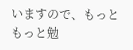いますので、もっともっと勉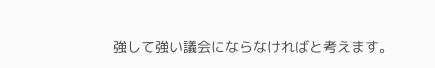強して強い議会にならなければと考えます。